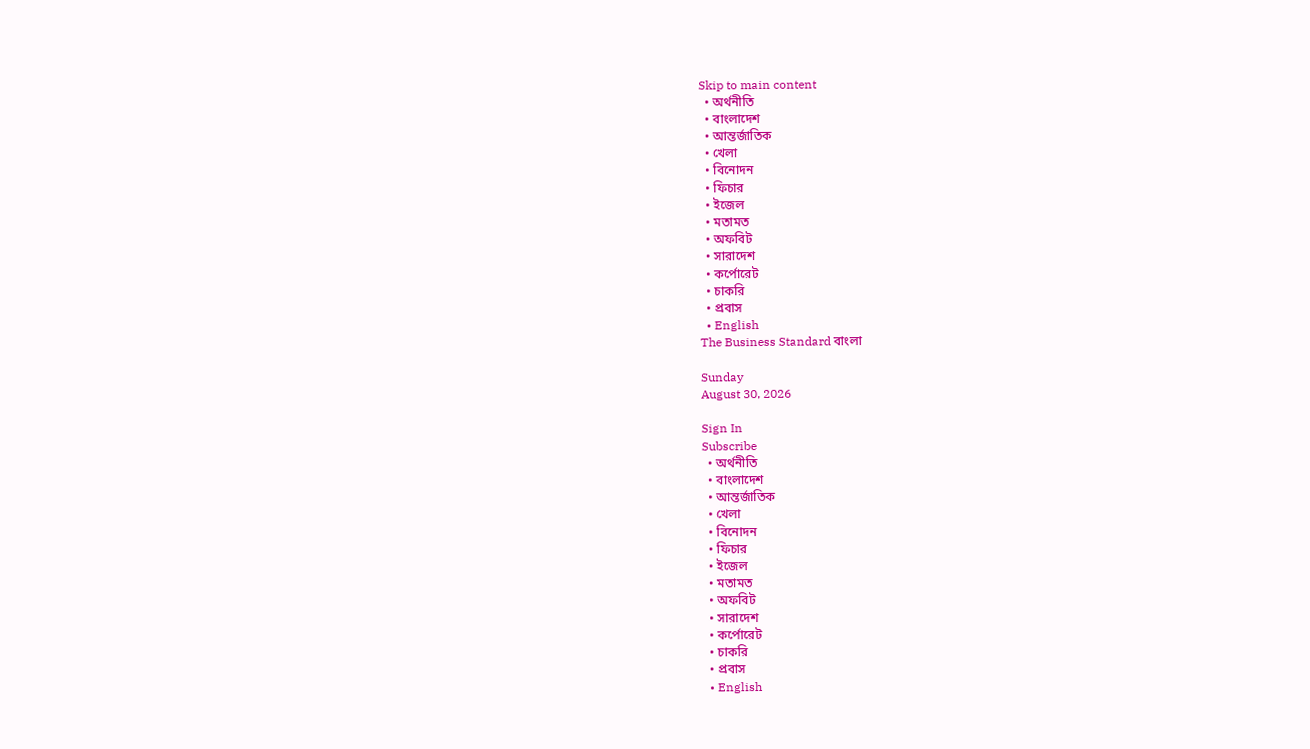Skip to main content
  • অর্থনীতি
  • বাংলাদেশ
  • আন্তর্জাতিক
  • খেলা
  • বিনোদন
  • ফিচার
  • ইজেল
  • মতামত
  • অফবিট
  • সারাদেশ
  • কর্পোরেট
  • চাকরি
  • প্রবাস
  • English
The Business Standard বাংলা

Sunday
August 30, 2026

Sign In
Subscribe
  • অর্থনীতি
  • বাংলাদেশ
  • আন্তর্জাতিক
  • খেলা
  • বিনোদন
  • ফিচার
  • ইজেল
  • মতামত
  • অফবিট
  • সারাদেশ
  • কর্পোরেট
  • চাকরি
  • প্রবাস
  • English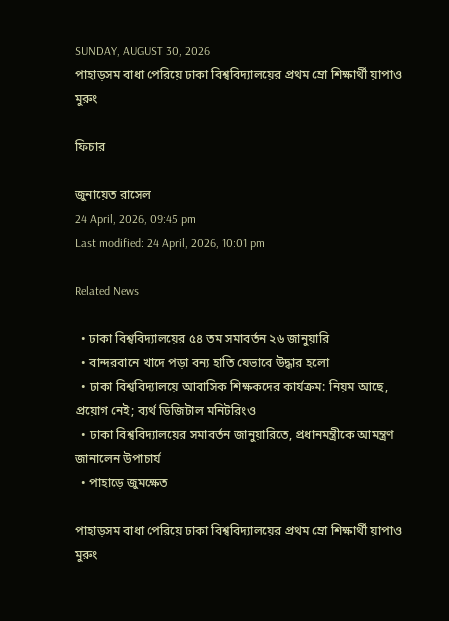SUNDAY, AUGUST 30, 2026
পাহাড়সম বাধা পেরিয়ে ঢাকা বিশ্ববিদ্যালয়ের প্রথম ম্রো শিক্ষার্থী য়াপাও মুরুং

ফিচার

জুনায়েত রাসেল
24 April, 2026, 09:45 pm
Last modified: 24 April, 2026, 10:01 pm

Related News

  • ঢাকা বিশ্ববিদ্যালয়ের ৫৪ তম সমাবর্তন ২৬ জানুয়ারি
  • বান্দরবানে খাদে পড়া বন্য হাতি যেভাবে উদ্ধার হলো
  • ঢাকা বিশ্ববিদ্যালয়ে আবাসিক শিক্ষকদের কার্যক্রম: নিয়ম আছে, প্রয়োগ নেই; ব্যর্থ ডিজিটাল মনিটরিংও
  • ঢাকা বিশ্ববিদ্যালয়ের সমাবর্তন জানুয়ারিতে, প্রধানমন্ত্রীকে আমন্ত্রণ জানালেন উপাচার্য
  • পাহাড়ে জুমক্ষেত

পাহাড়সম বাধা পেরিয়ে ঢাকা বিশ্ববিদ্যালয়ের প্রথম ম্রো শিক্ষার্থী য়াপাও মুরুং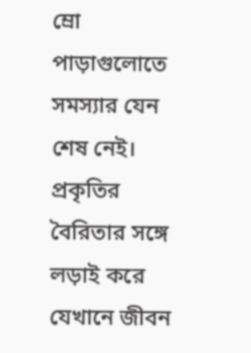ম্রো পাড়াগুলোতে সমস্যার যেন শেষ নেই। প্রকৃতির বৈরিতার সঙ্গে লড়াই করে যেখানে জীবন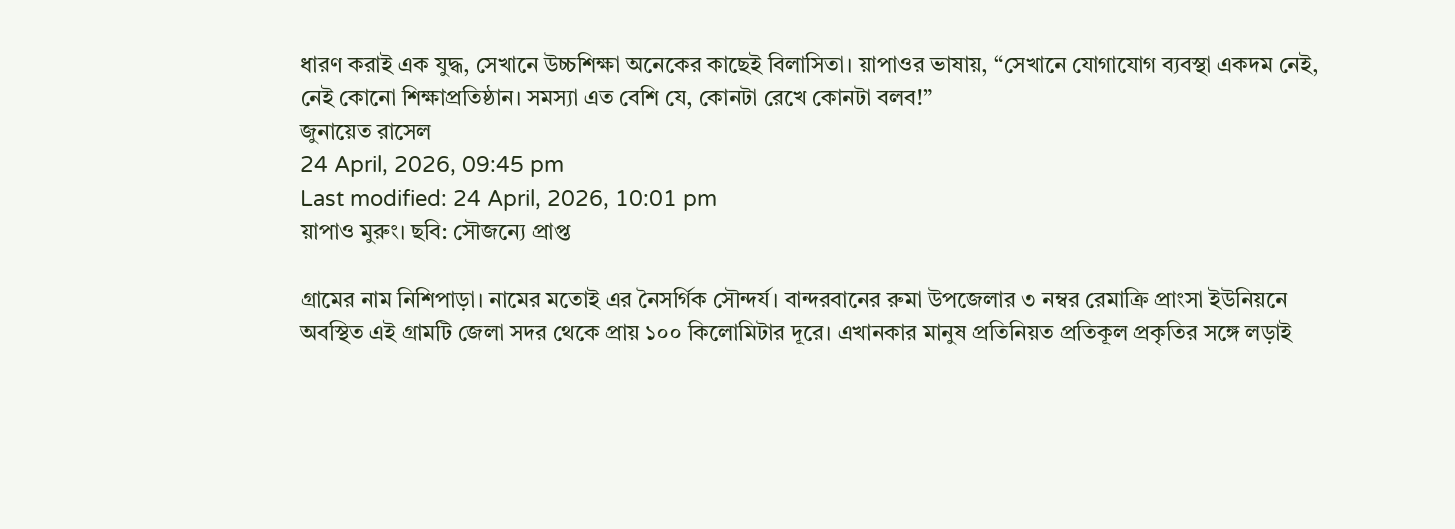ধারণ করাই এক যুদ্ধ, সেখানে উচ্চশিক্ষা অনেকের কাছেই বিলাসিতা। য়াপাওর ভাষায়, “সেখানে যোগাযোগ ব্যবস্থা একদম নেই, নেই কোনো শিক্ষাপ্রতিষ্ঠান। সমস্যা এত বেশি যে, কোনটা রেখে কোনটা বলব!”
জুনায়েত রাসেল
24 April, 2026, 09:45 pm
Last modified: 24 April, 2026, 10:01 pm
য়াপাও মুরুং। ছবি: সৌজন্যে প্রাপ্ত

গ্রামের নাম নিশিপাড়া। নামের মতোই এর নৈসর্গিক সৌন্দর্য। বান্দরবানের রুমা উপজেলার ৩ নম্বর রেমাক্রি প্রাংসা ইউনিয়নে অবস্থিত এই গ্রামটি জেলা সদর থেকে প্রায় ১০০ কিলোমিটার দূরে। এখানকার মানুষ প্রতিনিয়ত প্রতিকূল প্রকৃতির সঙ্গে লড়াই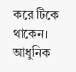করে টিকে থাকেন। আধুনিক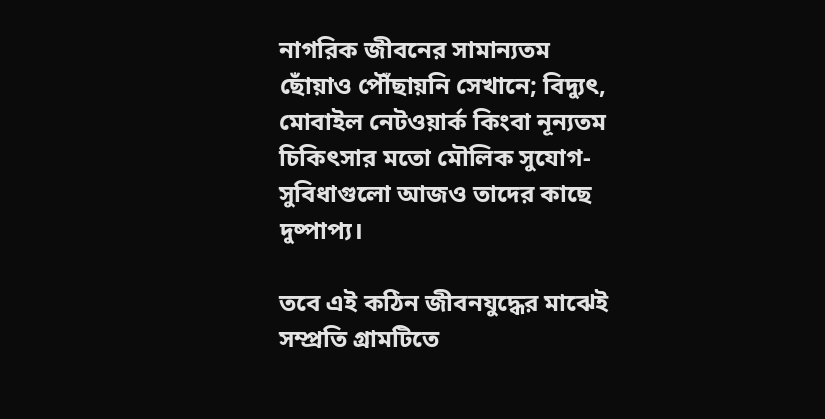নাগরিক জীবনের সামান্যতম ছোঁয়াও পৌঁছায়নি সেখানে; বিদ্যুৎ, মোবাইল নেটওয়ার্ক কিংবা নূন্যতম চিকিৎসার মতো মৌলিক সুযোগ-সুবিধাগুলো আজও তাদের কাছে দুষ্পাপ্য।

তবে এই কঠিন জীবনযুদ্ধের মাঝেই সম্প্রতি গ্রামটিতে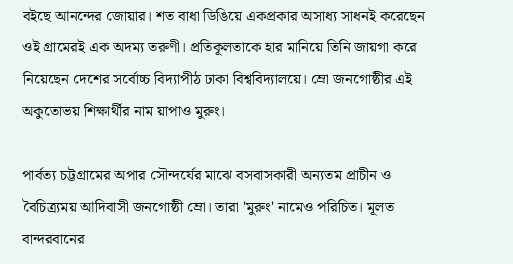বইছে আনন্দের জোয়ার। শত বাধা ডিঙিয়ে একপ্রকার অসাধ্য সাধনই করেছেন ওই গ্রামেরই এক অদম্য তরুণী। প্রতিকূলতাকে হার মানিয়ে তিনি জায়গা করে নিয়েছেন দেশের সর্বোচ্চ বিদ্যাপীঠ ঢাকা বিশ্ববিদ্যালয়ে। ম্রো জনগোষ্ঠীর এই অকুতোভয় শিক্ষার্থীর নাম য়াপাও মুরুং।

পার্বত্য চট্টগ্রামের অপার সৌন্দর্যের মাঝে বসবাসকারী অন্যতম প্রাচীন ও বৈচিত্র্যময় আদিবাসী জনগোষ্ঠী ম্রো। তারা 'মুরুং' নামেও পরিচিত। মূলত বান্দরবানের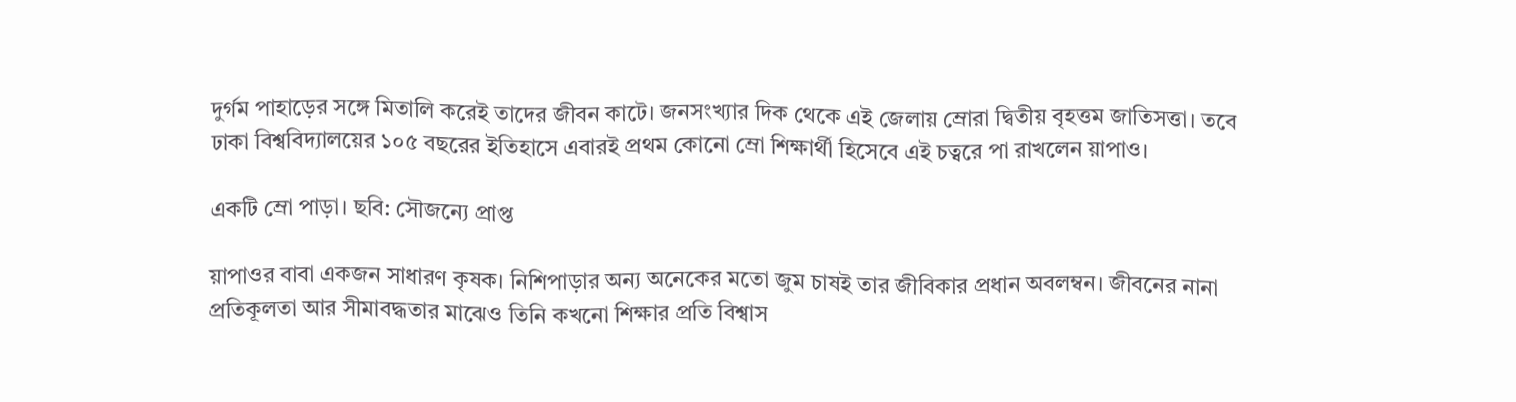দুর্গম পাহাড়ের সঙ্গে মিতালি করেই তাদের জীবন কাটে। জনসংখ্যার দিক থেকে এই জেলায় ম্রোরা দ্বিতীয় বৃহত্তম জাতিসত্তা। তবে ঢাকা বিশ্ববিদ্যালয়ের ১০৫ বছরের ইতিহাসে এবারই প্রথম কোনো ম্রো শিক্ষার্থী হিসেবে এই চত্বরে পা রাখলেন য়াপাও।

একটি ম্রো পাড়া। ছবি: সৌজন্যে প্রাপ্ত

য়াপাওর বাবা একজন সাধারণ কৃষক। নিশিপাড়ার অন্য অনেকের মতো জুম চাষই তার জীবিকার প্রধান অবলম্বন। জীবনের নানা প্রতিকূলতা আর সীমাবদ্ধতার মাঝেও তিনি কখনো শিক্ষার প্রতি বিশ্বাস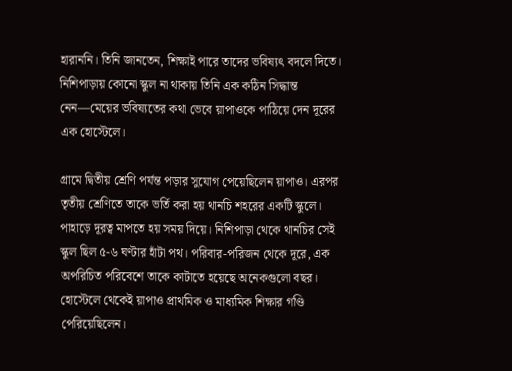হারাননি। তিনি জানতেন, শিক্ষাই পারে তাদের ভবিষ্যৎ বদলে দিতে। নিশিপাড়ায় কোনো স্কুল না থাকায় তিনি এক কঠিন সিদ্ধান্ত নেন—মেয়ের ভবিষ্যতের কথা ভেবে য়াপাওকে পাঠিয়ে দেন দূরের এক হোস্টেলে।

গ্রামে দ্বিতীয় শ্রেণি পর্যন্ত পড়ার সুযোগ পেয়েছিলেন য়াপাও। এরপর তৃতীয় শ্রেণিতে তাকে ভর্তি করা হয় থানচি শহরের একটি স্কুলে। পাহাড়ে দূরত্ব মাপতে হয় সময় দিয়ে। নিশিপাড়া থেকে থানচির সেই স্কুল ছিল ৫-৬ ঘণ্টার হাঁটা পথ। পরিবার-পরিজন থেকে দূরে, এক অপরিচিত পরিবেশে তাকে কাটাতে হয়েছে অনেকগুলো বছর। হোস্টেলে থেকেই য়াপাও প্রাথমিক ও মাধ্যমিক শিক্ষার গণ্ডি পেরিয়েছিলেন।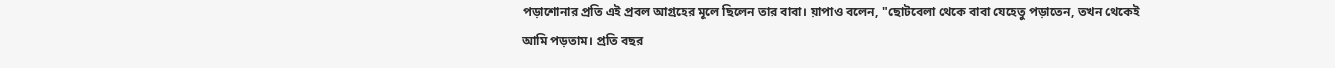পড়াশোনার প্রতি এই প্রবল আগ্রহের মূলে ছিলেন তার বাবা। য়াপাও বলেন, "ছোটবেলা থেকে বাবা যেহেতু পড়াতেন, তখন থেকেই আমি পড়তাম। প্রতি বছর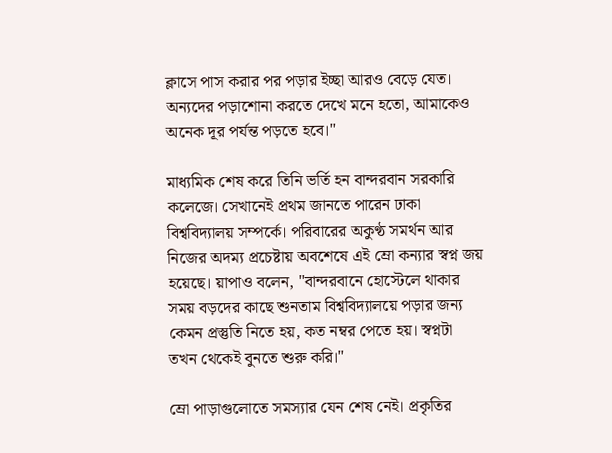ক্লাসে পাস করার পর পড়ার ইচ্ছা আরও বেড়ে যেত। অন্যদের পড়াশোনা করতে দেখে মনে হতো, আমাকেও অনেক দূর পর্যন্ত পড়তে হবে।"

মাধ্যমিক শেষ করে তিনি ভর্তি হন বান্দরবান সরকারি কলেজে। সেখানেই প্রথম জানতে পারেন ঢাকা বিশ্ববিদ্যালয় সম্পর্কে। পরিবারের অকুণ্ঠ সমর্থন আর নিজের অদম্য প্রচেষ্টায় অবশেষে এই ম্রো কন্যার স্বপ্ন জয় হয়েছে। য়াপাও বলেন, "বান্দরবানে হোস্টেলে থাকার সময় বড়দের কাছে শুনতাম বিশ্ববিদ্যালয়ে পড়ার জন্য কেমন প্রস্তুতি নিতে হয়, কত নম্বর পেতে হয়। স্বপ্নটা তখন থেকেই বুনতে শুরু করি।"

ম্রো পাড়াগুলোতে সমস্যার যেন শেষ নেই। প্রকৃতির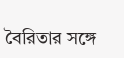বৈরিতার সঙ্গে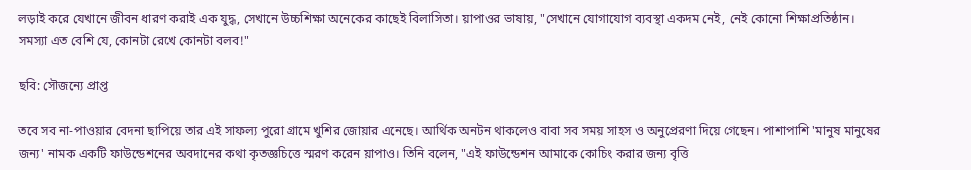লড়াই করে যেখানে জীবন ধারণ করাই এক যুদ্ধ, সেখানে উচ্চশিক্ষা অনেকের কাছেই বিলাসিতা। য়াপাওর ভাষায়, "সেখানে যোগাযোগ ব্যবস্থা একদম নেই, নেই কোনো শিক্ষাপ্রতিষ্ঠান। সমস্যা এত বেশি যে, কোনটা রেখে কোনটা বলব!"

ছবি: সৌজন্যে প্রাপ্ত

তবে সব না-পাওয়ার বেদনা ছাপিয়ে তার এই সাফল্য পুরো গ্রামে খুশির জোয়ার এনেছে। আর্থিক অনটন থাকলেও বাবা সব সময় সাহস ও অনুপ্রেরণা দিয়ে গেছেন। পাশাপাশি 'মানুষ মানুষের জন্য' নামক একটি ফাউন্ডেশনের অবদানের কথা কৃতজ্ঞচিত্তে স্মরণ করেন য়াপাও। তিনি বলেন, "এই ফাউন্ডেশন আমাকে কোচিং করার জন্য বৃত্তি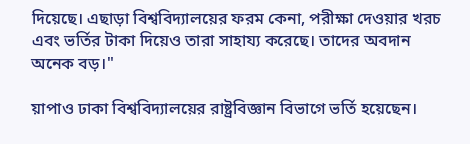দিয়েছে। এছাড়া বিশ্ববিদ্যালয়ের ফরম কেনা, পরীক্ষা দেওয়ার খরচ এবং ভর্তির টাকা দিয়েও তারা সাহায্য করেছে। তাদের অবদান অনেক বড়।"

য়াপাও ঢাকা বিশ্ববিদ্যালয়ের রাষ্ট্রবিজ্ঞান বিভাগে ভর্তি হয়েছেন।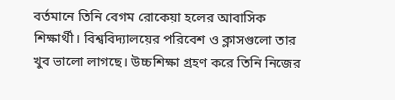বর্তমানে তিনি বেগম রোকেয়া হলের আবাসিক শিক্ষার্থী। বিশ্ববিদ্যালয়ের পরিবেশ ও ক্লাসগুলো তার খুব ভালো লাগছে। উচ্চশিক্ষা গ্রহণ করে তিনি নিজের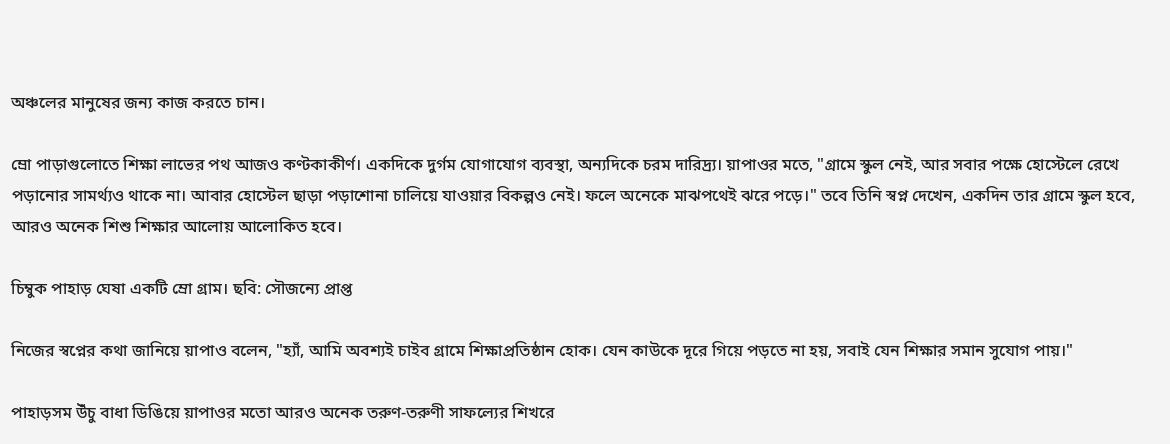অঞ্চলের মানুষের জন্য কাজ করতে চান।

ম্রো পাড়াগুলোতে শিক্ষা লাভের পথ আজও কণ্টকাকীর্ণ। একদিকে দুর্গম যোগাযোগ ব্যবস্থা, অন্যদিকে চরম দারিদ্র্য। য়াপাওর মতে, "গ্রামে স্কুল নেই, আর সবার পক্ষে হোস্টেলে রেখে পড়ানোর সামর্থ্যও থাকে না। আবার হোস্টেল ছাড়া পড়াশোনা চালিয়ে যাওয়ার বিকল্পও নেই। ফলে অনেকে মাঝপথেই ঝরে পড়ে।" তবে তিনি স্বপ্ন দেখেন, একদিন তার গ্রামে স্কুল হবে, আরও অনেক শিশু শিক্ষার আলোয় আলোকিত হবে।

চিম্বুক পাহাড় ঘেষা একটি ম্রো গ্রাম। ছবি: সৌজন্যে প্রাপ্ত

নিজের স্বপ্নের কথা জানিয়ে য়াপাও বলেন, "হ্যাঁ, আমি অবশ্যই চাইব গ্রামে শিক্ষাপ্রতিষ্ঠান হোক। যেন কাউকে দূরে গিয়ে পড়তে না হয়, সবাই যেন শিক্ষার সমান সুযোগ পায়।"

পাহাড়সম উঁচু বাধা ডিঙিয়ে য়াপাওর মতো আরও অনেক তরুণ-তরুণী সাফল্যের শিখরে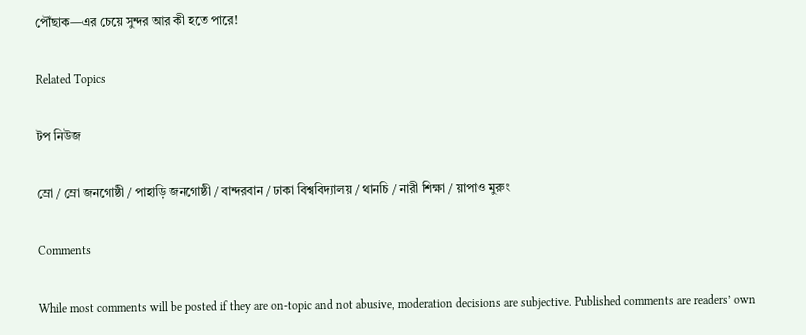পৌঁছাক—এর চেয়ে সুন্দর আর কী হতে পারে!

Related Topics

টপ নিউজ

ম্রো / ম্রো জনগোষ্ঠী / পাহাড়ি জনগোষ্ঠী / বান্দরবান / ঢাকা বিশ্ববিদ্যালয় / থানচি / নারী শিক্ষা / য়াপাও মুরুং

Comments

While most comments will be posted if they are on-topic and not abusive, moderation decisions are subjective. Published comments are readers’ own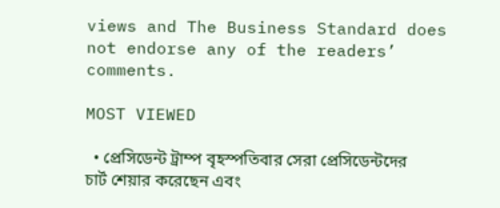views and The Business Standard does not endorse any of the readers’ comments.

MOST VIEWED

  • প্রেসিডেন্ট ট্রাম্প বৃহস্পতিবার সেরা প্রেসিডেন্টদের চার্ট শেয়ার করেছেন এবং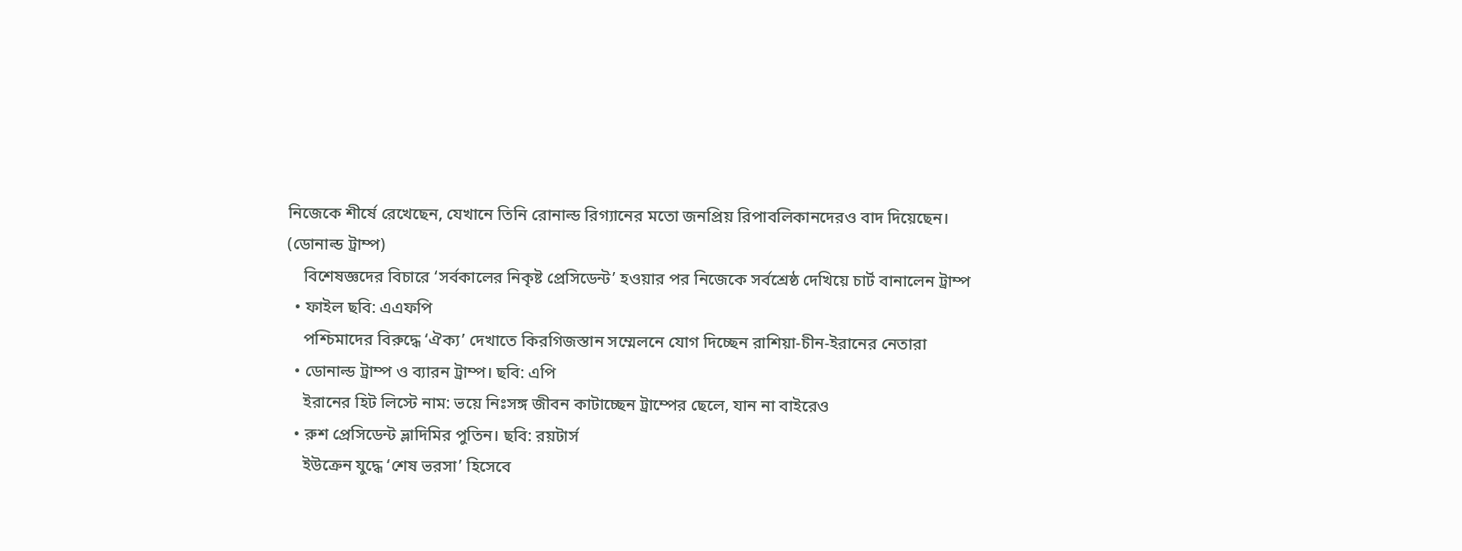নিজেকে শীর্ষে রেখেছেন, যেখানে তিনি রোনাল্ড রিগ্যানের মতো জনপ্রিয় রিপাবলিকানদেরও বাদ দিয়েছেন। (ডোনাল্ড ট্রাম্প)
    বিশেষজ্ঞদের বিচারে ‘সর্বকালের নিকৃষ্ট প্রেসিডেন্ট’ হওয়ার পর নিজেকে সর্বশ্রেষ্ঠ দেখিয়ে চার্ট বানালেন ট্রাম্প
  • ফাইল ছবি: এএফপি
    পশ্চিমাদের বিরুদ্ধে ‘ঐক্য’ দেখাতে কিরগিজস্তান সম্মেলনে যোগ দিচ্ছেন রাশিয়া-চীন-ইরানের নেতারা
  • ডোনাল্ড ট্রাম্প ও ব্যারন ট্রাম্প। ছবি: এপি
    ইরানের হিট লিস্টে নাম: ভয়ে নিঃসঙ্গ জীবন কাটাচ্ছেন ট্রাম্পের ছেলে, যান না বাইরেও
  • রুশ প্রেসিডেন্ট ভ্লাদিমির পুতিন। ছবি: রয়টার্স
    ইউক্রেন যুদ্ধে ‘শেষ ভরসা’ হিসেবে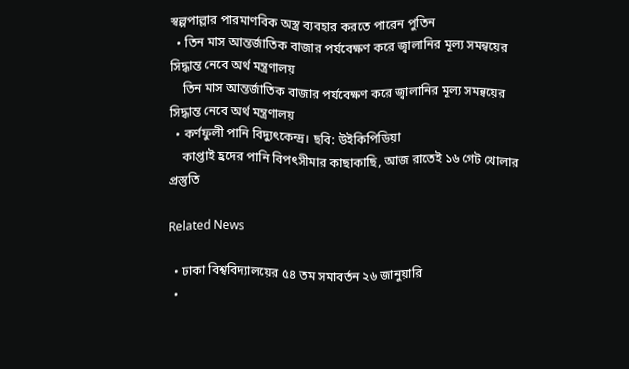স্বল্পপাল্লার পারমাণবিক অস্ত্র ব্যবহার করতে পারেন পুতিন
  • তিন মাস আন্তর্জাতিক বাজার পর্যবেক্ষণ করে জ্বালানির মূল্য সমন্বয়ের সিদ্ধান্ত নেবে অর্থ মন্ত্রণালয়
    তিন মাস আন্তর্জাতিক বাজার পর্যবেক্ষণ করে জ্বালানির মূল্য সমন্বয়ের সিদ্ধান্ত নেবে অর্থ মন্ত্রণালয়
  • কর্ণফুলী পানি বিদ্যুৎকেন্দ্র। ছবি: উইকিপিডিয়া
    কাপ্তাই হ্রদের পানি বিপৎসীমার কাছাকাছি, আজ রাতেই ১৬ গেট খোলার প্রস্তুতি

Related News

  • ঢাকা বিশ্ববিদ্যালয়ের ৫৪ তম সমাবর্তন ২৬ জানুয়ারি
  •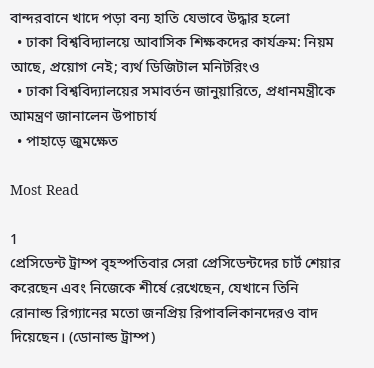বান্দরবানে খাদে পড়া বন্য হাতি যেভাবে উদ্ধার হলো
  • ঢাকা বিশ্ববিদ্যালয়ে আবাসিক শিক্ষকদের কার্যক্রম: নিয়ম আছে, প্রয়োগ নেই; ব্যর্থ ডিজিটাল মনিটরিংও
  • ঢাকা বিশ্ববিদ্যালয়ের সমাবর্তন জানুয়ারিতে, প্রধানমন্ত্রীকে আমন্ত্রণ জানালেন উপাচার্য
  • পাহাড়ে জুমক্ষেত

Most Read

1
প্রেসিডেন্ট ট্রাম্প বৃহস্পতিবার সেরা প্রেসিডেন্টদের চার্ট শেয়ার করেছেন এবং নিজেকে শীর্ষে রেখেছেন, যেখানে তিনি রোনাল্ড রিগ্যানের মতো জনপ্রিয় রিপাবলিকানদেরও বাদ দিয়েছেন। (ডোনাল্ড ট্রাম্প)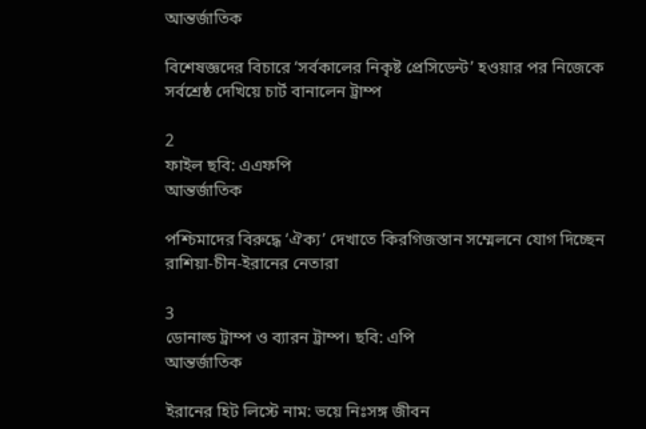আন্তর্জাতিক

বিশেষজ্ঞদের বিচারে ‘সর্বকালের নিকৃষ্ট প্রেসিডেন্ট’ হওয়ার পর নিজেকে সর্বশ্রেষ্ঠ দেখিয়ে চার্ট বানালেন ট্রাম্প

2
ফাইল ছবি: এএফপি
আন্তর্জাতিক

পশ্চিমাদের বিরুদ্ধে ‘ঐক্য’ দেখাতে কিরগিজস্তান সম্মেলনে যোগ দিচ্ছেন রাশিয়া-চীন-ইরানের নেতারা

3
ডোনাল্ড ট্রাম্প ও ব্যারন ট্রাম্প। ছবি: এপি
আন্তর্জাতিক

ইরানের হিট লিস্টে নাম: ভয়ে নিঃসঙ্গ জীবন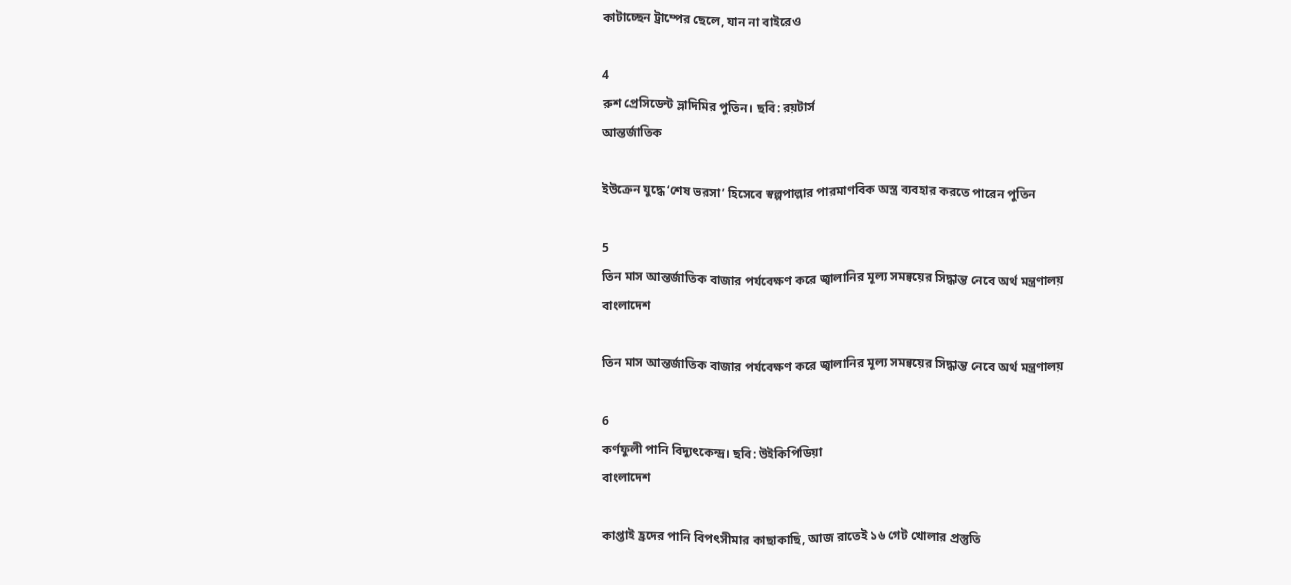কাটাচ্ছেন ট্রাম্পের ছেলে, যান না বাইরেও

4
রুশ প্রেসিডেন্ট ভ্লাদিমির পুতিন। ছবি: রয়টার্স
আন্তর্জাতিক

ইউক্রেন যুদ্ধে ‘শেষ ভরসা’ হিসেবে স্বল্পপাল্লার পারমাণবিক অস্ত্র ব্যবহার করতে পারেন পুতিন

5
তিন মাস আন্তর্জাতিক বাজার পর্যবেক্ষণ করে জ্বালানির মূল্য সমন্বয়ের সিদ্ধান্ত নেবে অর্থ মন্ত্রণালয়
বাংলাদেশ

তিন মাস আন্তর্জাতিক বাজার পর্যবেক্ষণ করে জ্বালানির মূল্য সমন্বয়ের সিদ্ধান্ত নেবে অর্থ মন্ত্রণালয়

6
কর্ণফুলী পানি বিদ্যুৎকেন্দ্র। ছবি: উইকিপিডিয়া
বাংলাদেশ

কাপ্তাই হ্রদের পানি বিপৎসীমার কাছাকাছি, আজ রাতেই ১৬ গেট খোলার প্রস্তুতি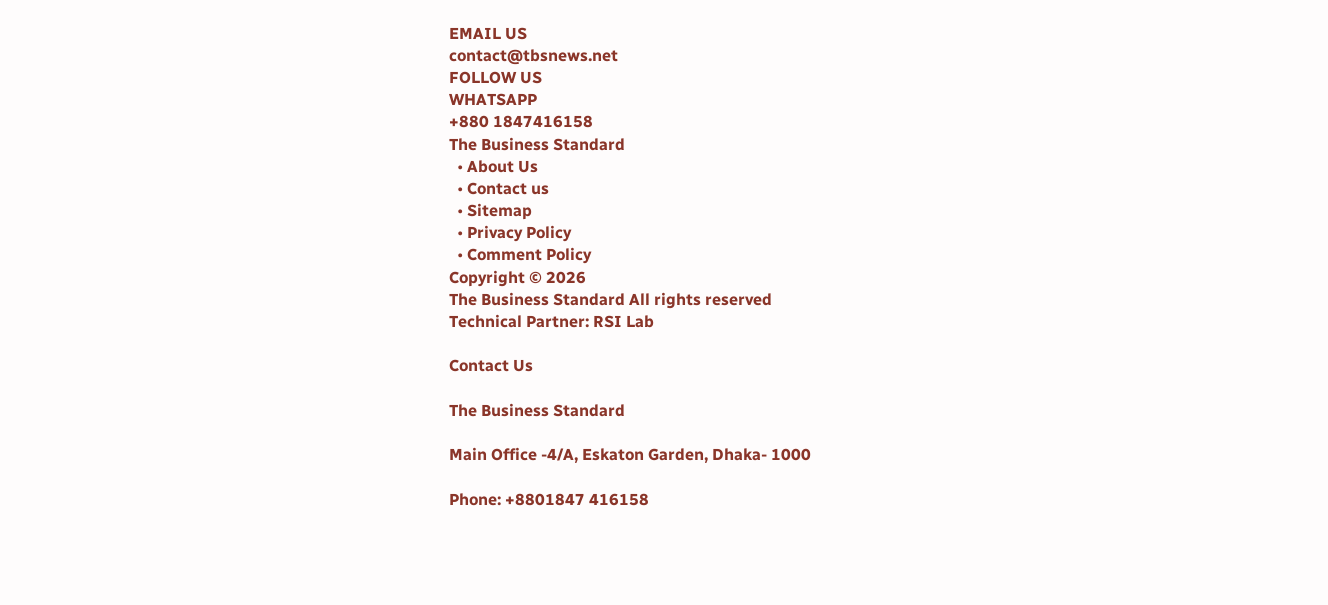EMAIL US
contact@tbsnews.net
FOLLOW US
WHATSAPP
+880 1847416158
The Business Standard
  • About Us
  • Contact us
  • Sitemap
  • Privacy Policy
  • Comment Policy
Copyright © 2026
The Business Standard All rights reserved
Technical Partner: RSI Lab

Contact Us

The Business Standard

Main Office -4/A, Eskaton Garden, Dhaka- 1000

Phone: +8801847 416158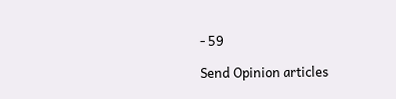- 59

Send Opinion articles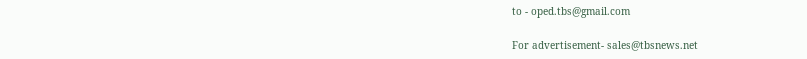to - oped.tbs@gmail.com

For advertisement- sales@tbsnews.net